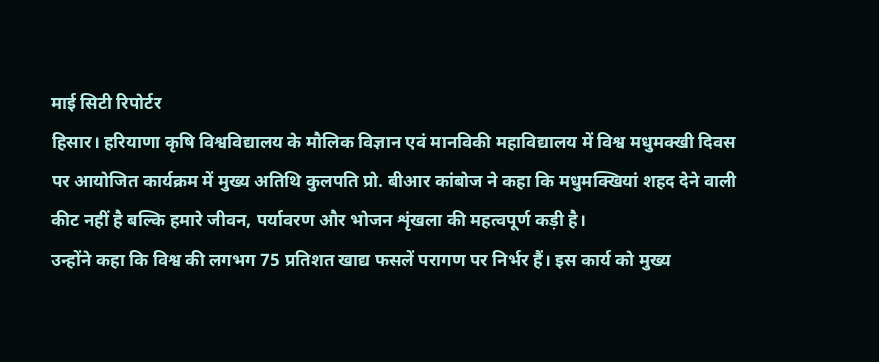माई सिटी रिपोर्टर
हिसार। हरियाणा कृषि विश्वविद्यालय के मौलिक विज्ञान एवं मानविकी महाविद्यालय में विश्व मधुमक्खी दिवस पर आयोजित कार्यक्रम में मुख्य अतिथि कुलपति प्रो. बीआर कांबोज ने कहा कि मधुमक्खियां शहद देने वाली कीट नहीं है बल्कि हमारे जीवन, पर्यावरण और भोजन शृंखला की महत्वपूर्ण कड़ी है।
उन्होंने कहा कि विश्व की लगभग 75 प्रतिशत खाद्य फसलें परागण पर निर्भर हैं। इस कार्य को मुख्य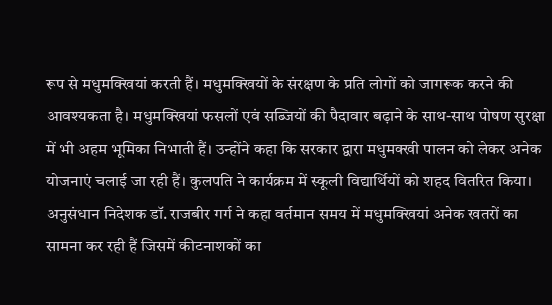रूप से मधुमक्खियां करती हैं। मधुमक्खियों के संरक्षण के प्रति लोगों को जागरूक करने की आवश्यकता है। मधुमक्खियां फसलों एवं सब्जियों की पैदावार बढ़ाने के साथ-साथ पोषण सुरक्षा में भी अहम भूमिका निभाती हैं। उन्होंने कहा कि सरकार द्वारा मधुमक्खी पालन को लेकर अनेक योजनाएं चलाई जा रही हैं। कुलपति ने कार्यक्रम में स्कूली विद्यार्थियों को शहद वितरित किया।
अनुसंधान निदेशक डॉ. राजबीर गर्ग ने कहा वर्तमान समय में मधुमक्खियां अनेक खतरों का सामना कर रही हैं जिसमें कीटनाशकों का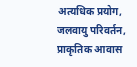अत्यधिक प्रयोग, जलवायु परिवर्तन, प्राकृतिक आवास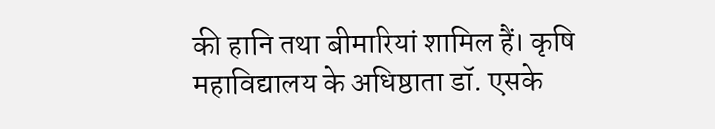की हानि तथा बीमारियां शामिल हैं। कृषि महाविद्यालय के अधिष्ठाता डॉ. एसके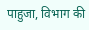पाहुजा, विभाग की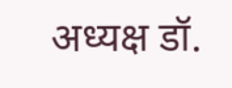अध्यक्ष डॉ.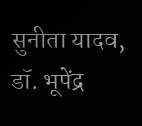सुनीता यादव, डॉ. भूपेंद्र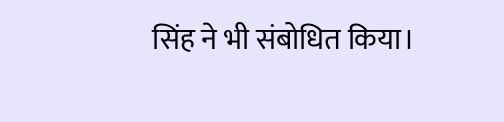सिंह ने भी संबोधित किया।